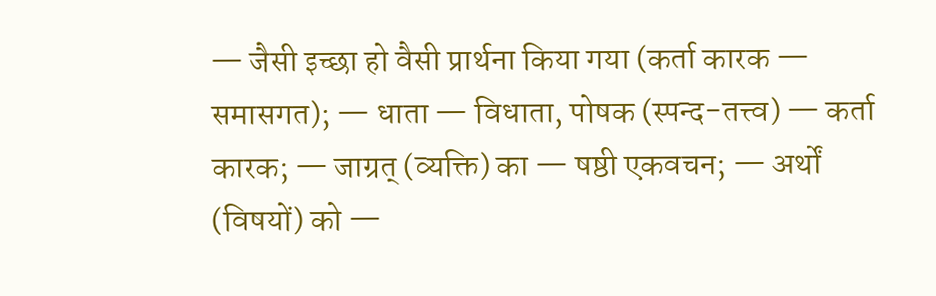— जैसी इच्छा हो वैसी प्रार्थना किया गया (कर्ता कारक — समासगत); — धाता — विधाता, पोषक (स्पन्द-तत्त्व) — कर्ता कारक; — जाग्रत् (व्यक्ति) का — षष्ठी एकवचन; — अर्थों (विषयों) को —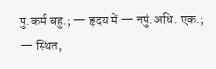पु.कर्म बहु.; — हृदय में — नपुं.अधि. एक.; — स्थित,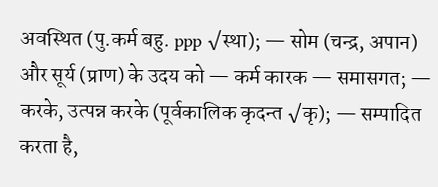अवस्थित (पु.कर्म बहु. ppp √स्था); — सोम (चन्द्र, अपान) और सूर्य (प्राण) के उदय को — कर्म कारक — समासगत; — करके, उत्पन्न करके (पूर्वकालिक कृदन्त √कृ); — सम्पादित करता है,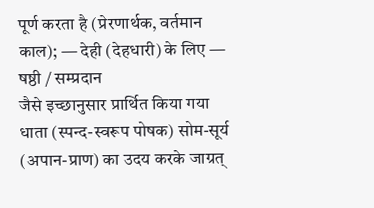पूर्ण करता है (प्रेरणार्थक, वर्तमान काल); — देही (देहधारी) के लिए — षष्ठी / सम्प्रदान
जैसे इच्छानुसार प्रार्थित किया गया धाता (स्पन्द-स्वरूप पोषक) सोम-सूर्य (अपान-प्राण) का उदय करके जाग्रत्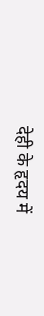देही के हृदय में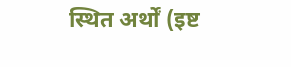स्थित अर्थों (इष्ट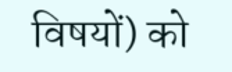विषयों) को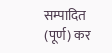सम्पादित (पूर्ण) कर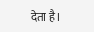देता है।